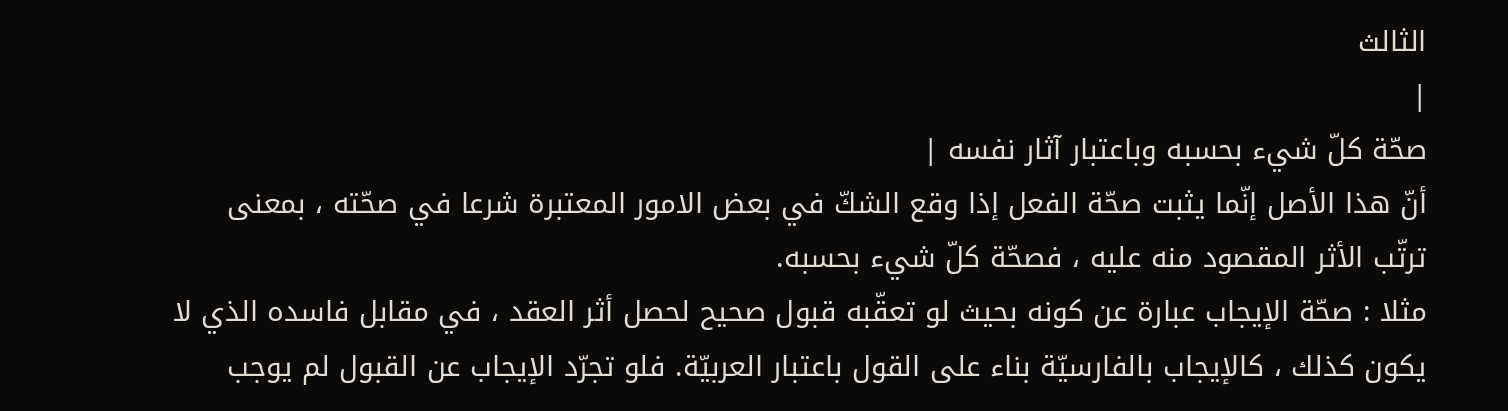الثالث
|
صحّة كلّ شيء بحسبه وباعتبار آثار نفسه |
أنّ هذا الأصل إنّما يثبت صحّة الفعل إذا وقع الشكّ في بعض الامور المعتبرة شرعا في صحّته ، بمعنى ترتّب الأثر المقصود منه عليه ، فصحّة كلّ شيء بحسبه.
مثلا : صحّة الإيجاب عبارة عن كونه بحيث لو تعقّبه قبول صحيح لحصل أثر العقد ، في مقابل فاسده الذي لا يكون كذلك ، كالإيجاب بالفارسيّة بناء على القول باعتبار العربيّة. فلو تجرّد الإيجاب عن القبول لم يوجب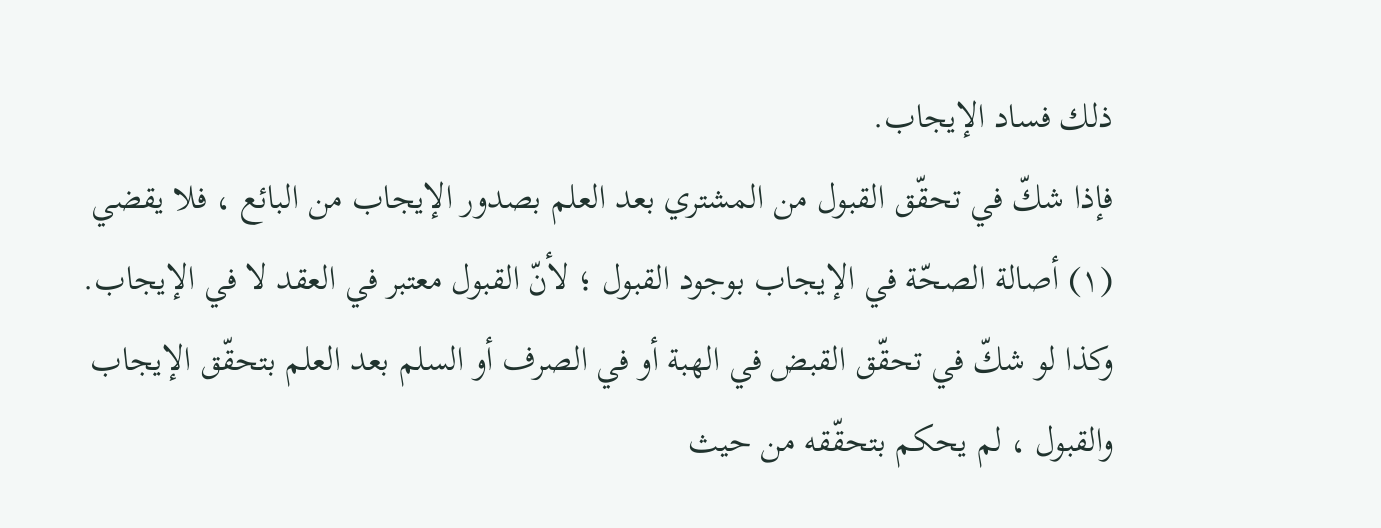ذلك فساد الإيجاب.
فإذا شكّ في تحقّق القبول من المشتري بعد العلم بصدور الإيجاب من البائع ، فلا يقضي (١) أصالة الصحّة في الإيجاب بوجود القبول ؛ لأنّ القبول معتبر في العقد لا في الإيجاب.
وكذا لو شكّ في تحقّق القبض في الهبة أو في الصرف أو السلم بعد العلم بتحقّق الإيجاب والقبول ، لم يحكم بتحقّقه من حيث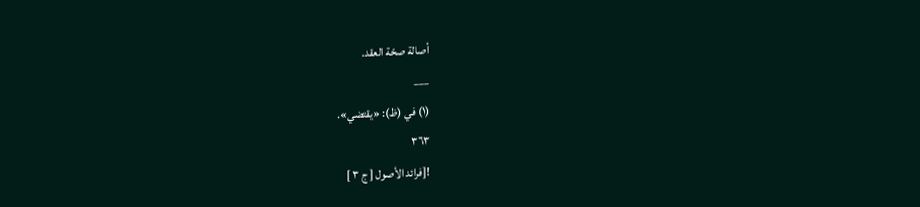أصالة صحّة العقد.
___
(١) في (ظ): «يقتضي».
٣٦٣
![فرائد الأصول [ ج ٣ ]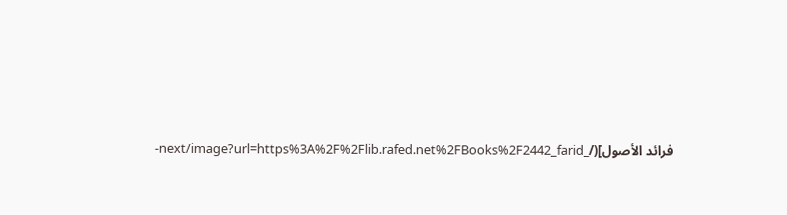فرائد الأصول](/_next/image?url=https%3A%2F%2Flib.rafed.net%2FBooks%2F2442_farid-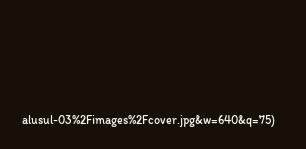alusul-03%2Fimages%2Fcover.jpg&w=640&q=75)